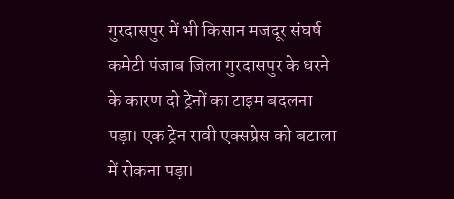गुरदासपुर में भी किसान मजदूर संघर्ष कमेटी पंजाब जिला गुरदासपुर के धरने के कारण दो ट्रेनों का टाइम बदलना पड़ा। एक ट्रेन रावी एक्सप्रेस को बटाला में रोकना पड़ा।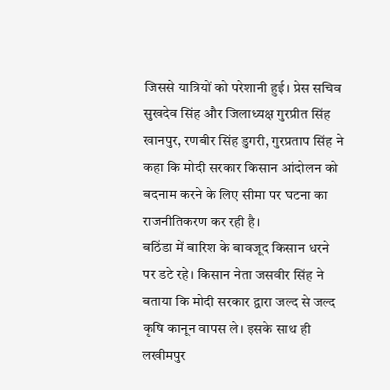जिससे यात्रियों को परेशानी हुई। प्रेस सचिव सुखदेव सिंह और जिलाध्यक्ष गुरप्रीत सिंह खानपुर, रणबीर सिंह डुगरी, गुरप्रताप सिंह ने कहा कि मोदी सरकार किसान आंदोलन को बदनाम करने के लिए सीमा पर घटना का राजनीतिकरण कर रही है।
बठिंडा में बारिश के बावजूद किसान धरने पर डटे रहे। किसान नेता जसवीर सिंह ने बताया कि मोदी सरकार द्वारा जल्द से जल्द कृषि कानून वापस ले। इसके साथ ही लखीमपुर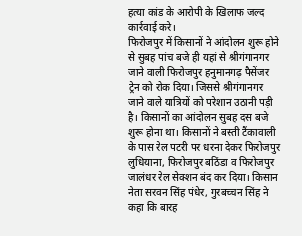हत्या कांड के आरोपी के खिलाफ जल्द कार्रवाई करे।
फिरोजपुर में किसानों ने आंदोलन शुरू होने से सुबह पांच बजे ही यहां से श्रीगंगानगर जाने वाली फिरोजपुर हनुमानगढ़ पैसेंजर ट्रेन को रोक दिया। जिससे श्रीगंगानगर जाने वाले यात्रियों को परेशान उठानी पड़ी है। किसानों का आंदोलन सुबह दस बजे शुरू होना था। किसानों ने बस्ती टैंकावाली के पास रेल पटरी पर धरना देकर फिरोजपुर लुधियाना, फिरोजपुर बठिंडा व फिरोजपुर जालंधर रेल सेक्शन बंद कर दिया। किसान नेता सरवन सिंह पंधेर, गुरबच्चन सिंह ने कहा कि बारह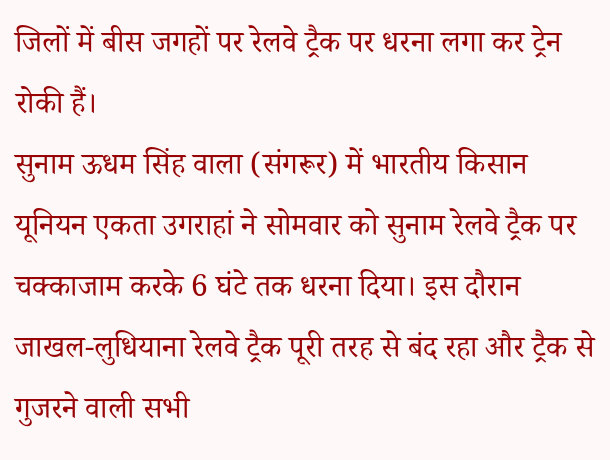जिलों में बीस जगहों पर रेलवे ट्रैक पर धरना लगा कर ट्रेन रोकी हैं।
सुनाम ऊधम सिंह वाला (संगरूर) में भारतीय किसान यूनियन एकता उगराहां ने सोमवार को सुनाम रेलवे ट्रैक पर चक्काजाम करके 6 घंटे तक धरना दिया। इस दौरान जाखल-लुधियाना रेलवे ट्रैक पूरी तरह से बंद रहा और ट्रैक से गुजरने वाली सभी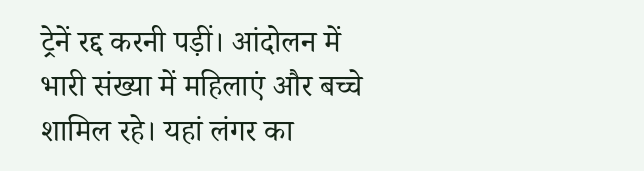ट्रेनें रद्द करनी पड़ीं। आंदोलन में भारी संख्या में महिलाएं और बच्चे शामिल रहे। यहां लंगर का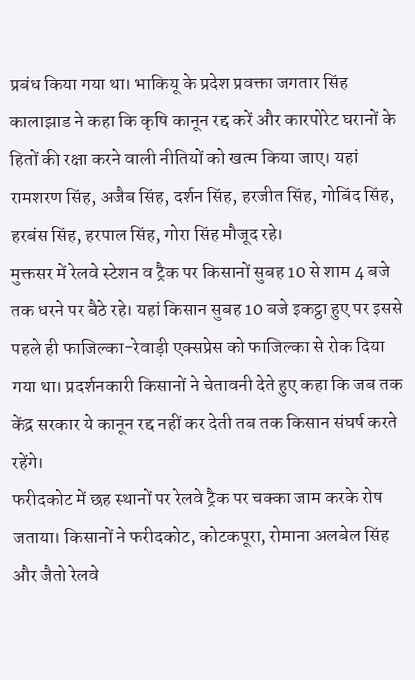प्रबंध किया गया था। भाकियू के प्रदेश प्रवक्ता जगतार सिंह कालाझाड ने कहा कि कृषि कानून रद्द करें और कारपोरेट घरानों के हितों की रक्षा करने वाली नीतियों को खत्म किया जाए। यहां रामशरण सिंह, अजैब सिंह, दर्शन सिंह, हरजीत सिंह, गोबिंद सिंह, हरबंस सिंह, हरपाल सिंह, गोरा सिंह मौजूद रहे।
मुक्तसर में रेलवे स्टेशन व ट्रैक पर किसानों सुबह 10 से शाम 4 बजे तक धरने पर बैठे रहे। यहां किसान सुबह 10 बजे इकट्ठा हुए पर इससे पहले ही फाजिल्का-रेवाड़ी एक्सप्रेस को फाजिल्का से रोक दिया गया था। प्रदर्शनकारी किसानों ने चेतावनी देते हुए कहा कि जब तक केंद्र सरकार ये कानून रद्द नहीं कर देती तब तक किसान संघर्ष करते रहेंगे।
फरीदकोट में छह स्थानों पर रेलवे ट्रैक पर चक्का जाम करके रोष जताया। किसानों ने फरीदकोट, कोटकपूरा, रोमाना अलबेल सिंह और जैतो रेलवे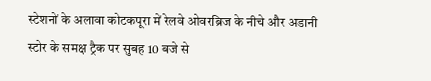स्टेशनों के अलावा कोटकपूरा में रेलवे ओवरब्रिज के नीचे और अडानी स्टोर के समक्ष ट्रैक पर सुबह 10 बजे से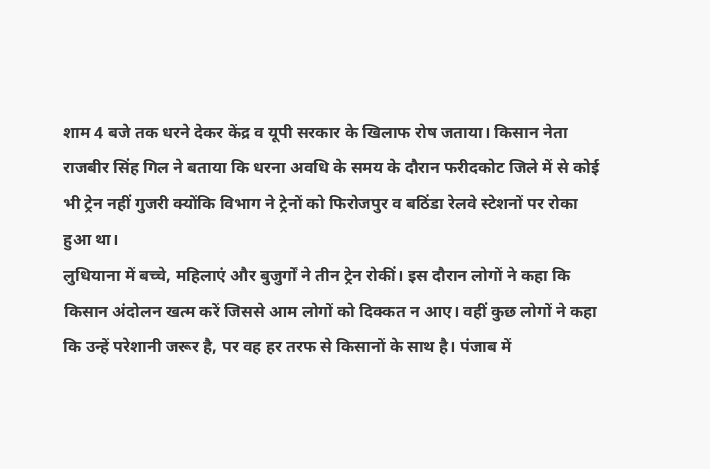शाम 4 बजे तक धरने देकर केंद्र व यूपी सरकार के खिलाफ रोष जताया। किसान नेता राजबीर सिंह गिल ने बताया कि धरना अवधि के समय के दौरान फरीदकोट जिले में से कोई भी ट्रेन नहीं गुजरी क्योंकि विभाग ने ट्रेनों को फिरोजपुर व बठिंडा रेलवे स्टेशनों पर रोका हुआ था।
लुधियाना में बच्चे, महिलाएं और बुजुर्गों ने तीन ट्रेन रोकीं। इस दौरान लोगों ने कहा कि किसान अंदोलन खत्म करें जिससे आम लोगों को दिक्कत न आए। वहीं कुछ लोगों ने कहा कि उन्हें परेशानी जरूर है, पर वह हर तरफ से किसानों के साथ है। पंजाब में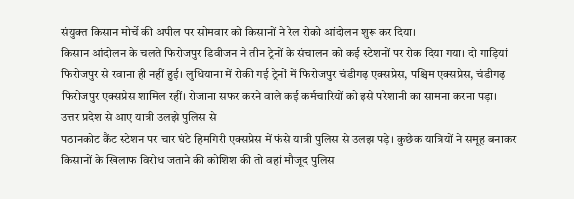संयुक्त किसान मोर्चे की अपील पर सोमवार को किसानों ने रेल रोको आंदोलन शुरू कर दिया।
किसान आंदोलन के चलते फिरोजपुर डिवीजन ने तीन ट्रेनों के संचालन को कई स्टेशनों पर रोक दिया गया। दो गाड़ियां फिरोजपुर से रवाना ही नहीं हुई। लुधियाना में रोकी गई ट्रेनों में फिरोजपुर चंडीगढ़ एक्सप्रेस, पश्चिम एक्सप्रेस, चंडीगढ़ फिरोजपुर एक्सप्रेस शामिल रहीं। रोजाना सफर करने वाले कई कर्मचारियों को इसे परेशानी का सामना करना पड़ा।
उत्तर प्रदेश से आए यात्री उलझे पुलिस से
पठानकोट कैंट स्टेशन पर चार घंटे हिमगिरी एक्सप्रेस में फंसे यात्री पुलिस से उलझ पड़े। कुछेक यात्रियों ने समूह बनाकर किसानों के खिलाफ विरोध जताने की कोशिश की तो वहां मौजूद पुलिस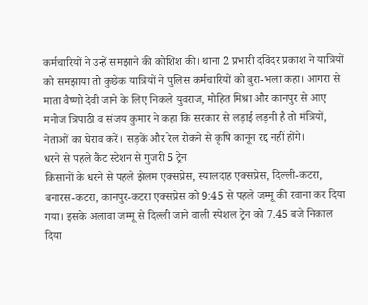कर्मचारियों ने उन्हें समझाने की कोशिश की। थाना 2 प्रभारी दविंदर प्रकाश ने यात्रियों को समझाया तो कुछेक यात्रियों ने पुलिस कर्मचारियों को बुरा-भला कहा। आगरा से माता वैष्णो देवी जाने के लिए निकले युवराज, मोहित मिश्रा और कानपुर से आए मनोज त्रिपाठी व संजय कुमार ने कहा कि सरकार से लड़ाई लड़नी है तो मंत्रियों, नेताओं का घेराव करें। सड़कें और रेल रोकने से कृषि कानून रद्द नहीं होंगे।
धरने से पहले कैंट स्टेशन से गुजरी 5 ट्रेन
किसानों के धरने से पहले झेलम एक्सप्रेस, स्यालदाह एक्सप्रेस, दिल्ली-कटरा, बनारस-कटरा, कानपुर-कटरा एक्सप्रेस को 9:45 से पहले जम्मू की रवाना कर दिया गया। इसके अलावा जम्मू से दिल्ली जाने वाली स्पेशल ट्रेन को 7.45 बजे निकाल दिया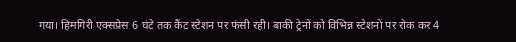गया। हिमगिरी एक्सप्रेस 6 घंटे तक कैंट स्टेशन पर फंसी रही। बाकी ट्रेनों को विभिन्न स्टेशनों पर रोक कर 4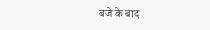बजे के बाद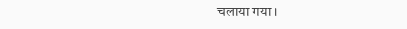चलाया गया।